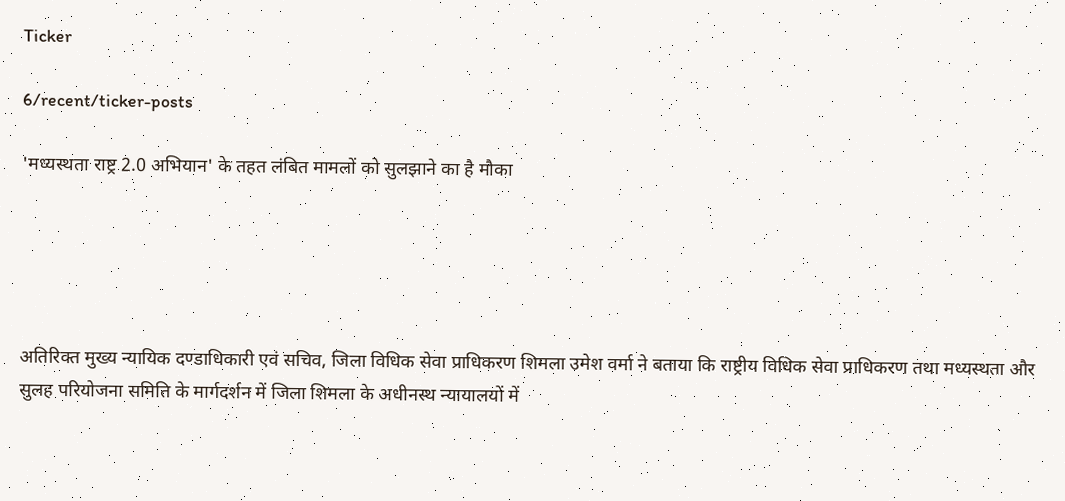Ticker

6/recent/ticker-posts

'मध्यस्थता राष्ट्र 2.0 अभियान' के तहत लंबित मामलों को सुलझाने का है मौका





अतिरिक्त मुख्य न्यायिक दण्डाधिकारी एवं सचिव, जिला विधिक सेवा प्राधिकरण शिमला उमेश वर्मा ने बताया कि राष्ट्रीय विधिक सेवा प्राधिकरण तथा मध्यस्थता और सुलह परियोजना समिति के मार्गदर्शन में जिला शिमला के अधीनस्थ न्यायालयों में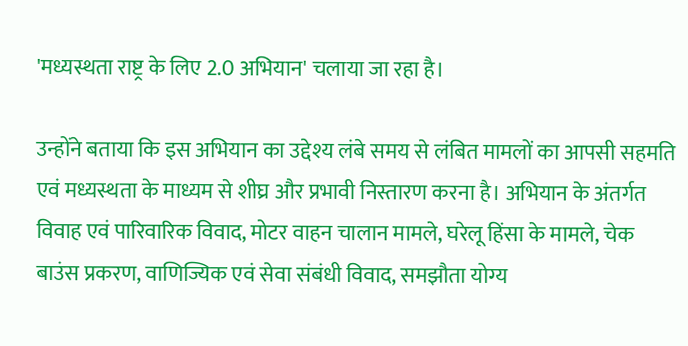'मध्यस्थता राष्ट्र के लिए 2.0 अभियान' चलाया जा रहा है।

उन्होंने बताया कि इस अभियान का उद्देश्य लंबे समय से लंबित मामलों का आपसी सहमति एवं मध्यस्थता के माध्यम से शीघ्र और प्रभावी निस्तारण करना है। अभियान के अंतर्गत विवाह एवं पारिवारिक विवाद, मोटर वाहन चालान मामले, घरेलू हिंसा के मामले, चेक बाउंस प्रकरण, वाणिज्यिक एवं सेवा संबंधी विवाद, समझौता योग्य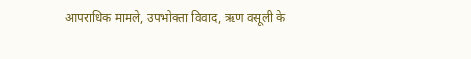आपराधिक मामले, उपभोक्ता विवाद, ऋण वसूली के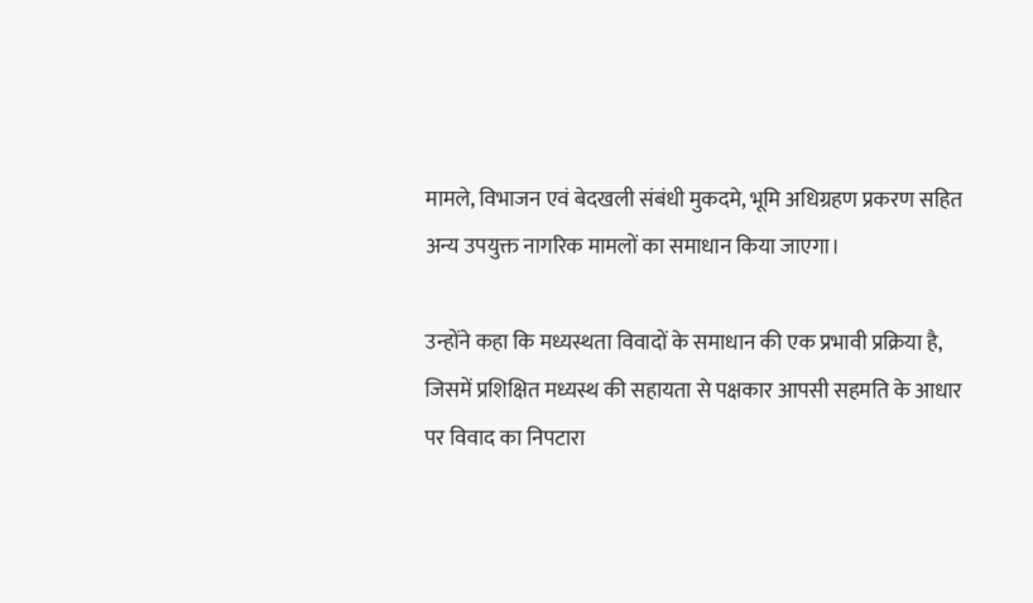मामले, विभाजन एवं बेदखली संबंधी मुकदमे, भूमि अधिग्रहण प्रकरण सहित अन्य उपयुक्त नागरिक मामलों का समाधान किया जाएगा।

उन्होंने कहा कि मध्यस्थता विवादों के समाधान की एक प्रभावी प्रक्रिया है, जिसमें प्रशिक्षित मध्यस्थ की सहायता से पक्षकार आपसी सहमति के आधार पर विवाद का निपटारा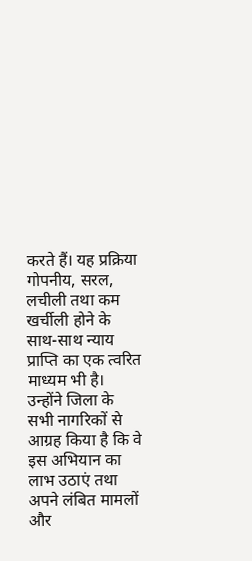करते हैं। यह प्रक्रिया गोपनीय, सरल, लचीली तथा कम खर्चीली होने के साथ-साथ न्याय प्राप्ति का एक त्वरित माध्यम भी है।
उन्होंने जिला के सभी नागरिकों से आग्रह किया है कि वे इस अभियान का लाभ उठाएं तथा अपने लंबित मामलों और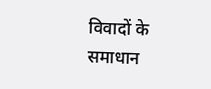विवादों के समाधान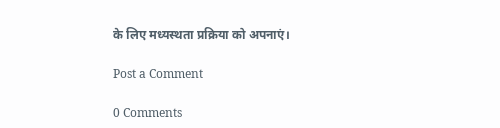के लिए मध्यस्थता प्रक्रिया को अपनाएं।

Post a Comment

0 Comments